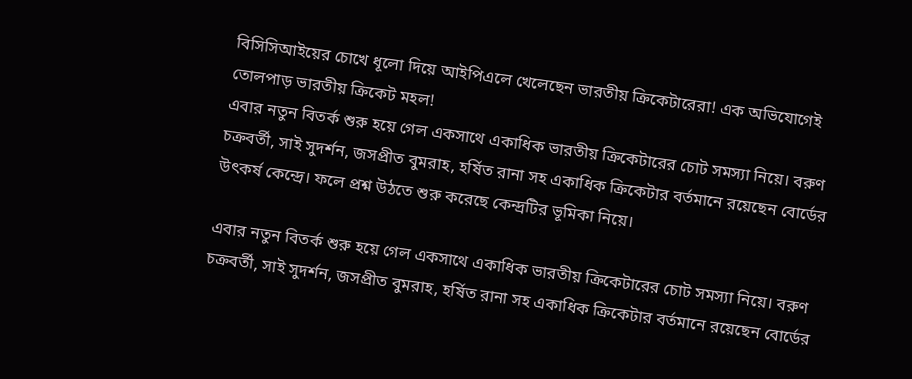বিসিসিআইয়ের চোখে ধূলো দিয়ে আইপিএলে খেলেছেন ভারতীয় ক্রিকেটারেরা! এক অভিযোগেই তোলপাড় ভারতীয় ক্রিকেট মহল!
এবার নতুন বিতর্ক শুরু হয়ে গেল একসাথে একাধিক ভারতীয় ক্রিকেটারের চোট সমস্যা নিয়ে। বরুণ চক্রবর্তী, সাই সুদর্শন, জসপ্রীত বুমরাহ, হর্ষিত রানা সহ একাধিক ক্রিকেটার বর্তমানে রয়েছেন বোর্ডের উৎকর্ষ কেন্দ্রে। ফলে প্রশ্ন উঠতে শুরু করেছে কেন্দ্রটির ভূমিকা নিয়ে।

এবার নতুন বিতর্ক শুরু হয়ে গেল একসাথে একাধিক ভারতীয় ক্রিকেটারের চোট সমস্যা নিয়ে। বরুণ চক্রবর্তী, সাই সুদর্শন, জসপ্রীত বুমরাহ, হর্ষিত রানা সহ একাধিক ক্রিকেটার বর্তমানে রয়েছেন বোর্ডের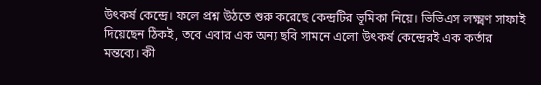উৎকর্ষ কেন্দ্রে। ফলে প্রশ্ন উঠতে শুরু করেছে কেন্দ্রটির ভূমিকা নিয়ে। ভিভিএস লক্ষ্মণ সাফাই দিয়েছেন ঠিকই, তবে এবার এক অন্য ছবি সামনে এলো উৎকর্ষ কেন্দ্রেরই এক কর্তার মন্তব্যে। কী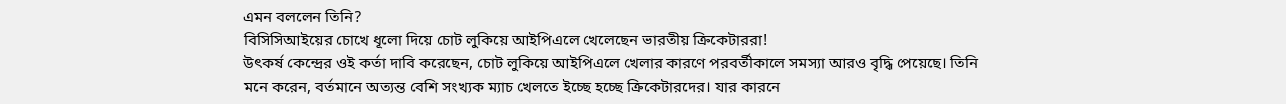এমন বললেন তিনি?
বিসিসিআইয়ের চোখে ধূলো দিয়ে চোট লুকিয়ে আইপিএলে খেলেছেন ভারতীয় ক্রিকেটাররা!
উৎকর্ষ কেন্দ্রের ওই কর্তা দাবি করেছেন, চোট লুকিয়ে আইপিএলে খেলার কারণে পরবর্তীকালে সমস্যা আরও বৃদ্ধি পেয়েছে। তিনি মনে করেন, বর্তমানে অত্যন্ত বেশি সংখ্যক ম্যাচ খেলতে ইচ্ছে হচ্ছে ক্রিকেটারদের। যার কারনে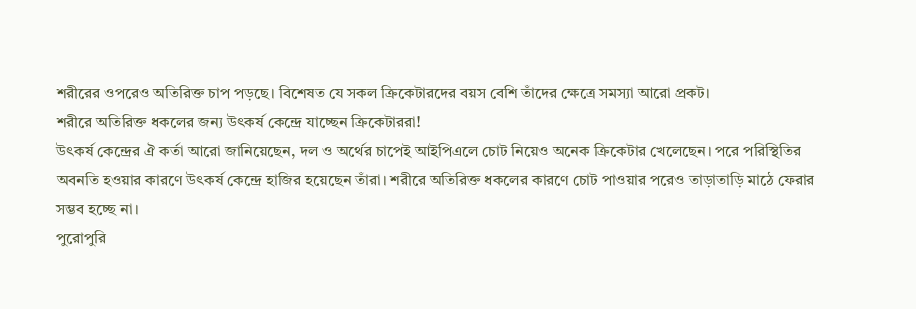শরীরের ওপরেও অতিরিক্ত চাপ পড়ছে। বিশেষত যে সকল ক্রিকেটারদের বয়স বেশি তাঁদের ক্ষেত্রে সমস্যা আরো প্রকট।
শরীরে অতিরিক্ত ধকলের জন্য উৎকর্ষ কেন্দ্রে যাচ্ছেন ক্রিকেটাররা!
উৎকর্ষ কেন্দ্রের ঐ কর্তা আরো জানিয়েছেন, দল ও অর্থের চাপেই আইপিএলে চোট নিয়েও অনেক ক্রিকেটার খেলেছেন। পরে পরিস্থিতির অবনতি হওয়ার কারণে উৎকর্ষ কেন্দ্রে হাজির হয়েছেন তাঁরা। শরীরে অতিরিক্ত ধকলের কারণে চোট পাওয়ার পরেও তাড়াতাড়ি মাঠে ফেরার সম্ভব হচ্ছে না।
পুরোপুরি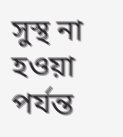সুস্থ না হওয়া পর্যন্ত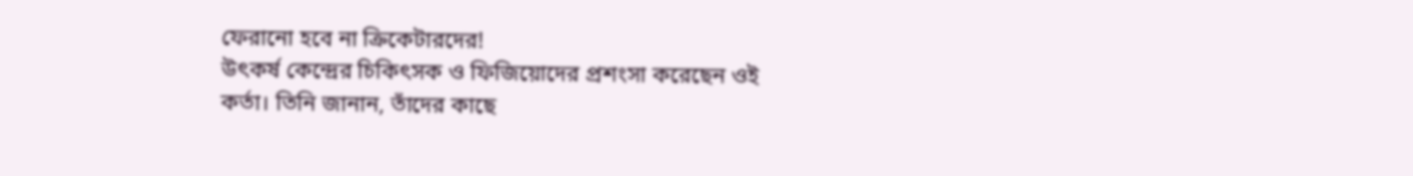ফেরানো হবে না ক্রিকেটারদের!
উৎকর্ষ কেন্দ্রের চিকিৎসক ও ফিজিয়োদের প্রশংসা করেছেন ওই কর্তা। তিনি জানান, তাঁদের কাছে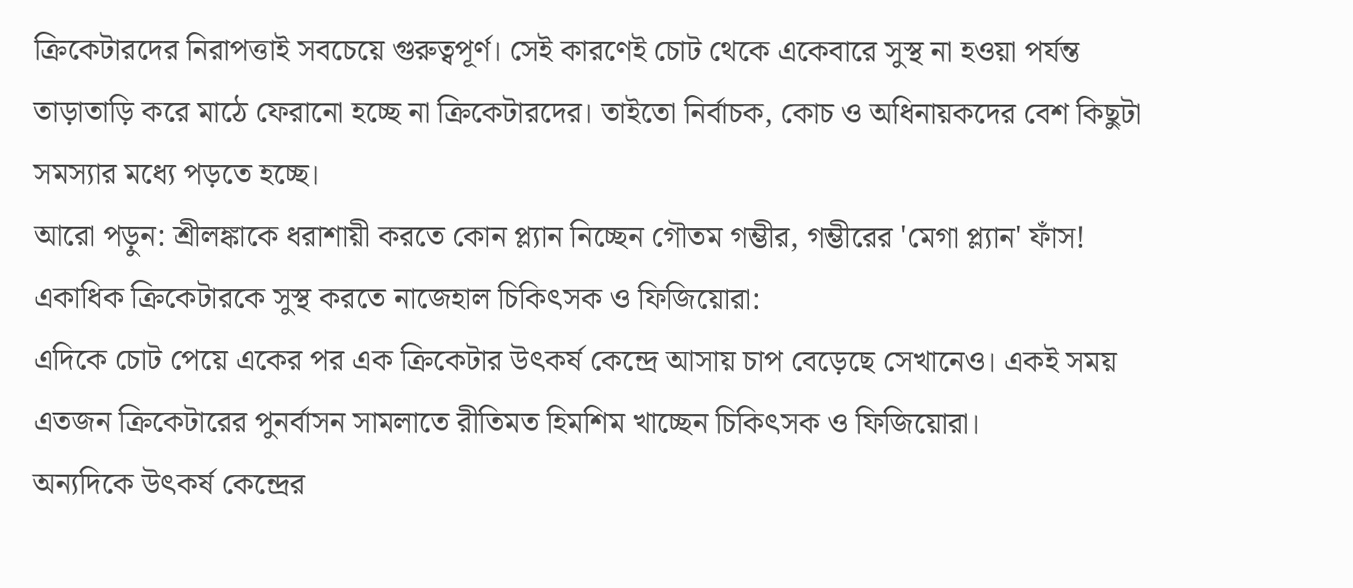ক্রিকেটারদের নিরাপত্তাই সবচেয়ে গুরুত্বপূর্ণ। সেই কারণেই চোট থেকে একেবারে সুস্থ না হওয়া পর্যন্ত তাড়াতাড়ি করে মাঠে ফেরানো হচ্ছে না ক্রিকেটারদের। তাইতো নির্বাচক, কোচ ও অধিনায়কদের বেশ কিছুটা সমস্যার মধ্যে পড়তে হচ্ছে।
আরো পড়ুন: শ্রীলঙ্কাকে ধরাশায়ী করতে কোন প্ল্যান নিচ্ছেন গৌতম গম্ভীর, গম্ভীরের 'মেগা প্ল্যান' ফাঁস!
একাধিক ক্রিকেটারকে সুস্থ করতে নাজেহাল চিকিৎসক ও ফিজিয়োরা:
এদিকে চোট পেয়ে একের পর এক ক্রিকেটার উৎকর্ষ কেন্দ্রে আসায় চাপ বেড়েছে সেখানেও। একই সময় এতজন ক্রিকেটারের পুনর্বাসন সামলাতে রীতিমত হিমশিম খাচ্ছেন চিকিৎসক ও ফিজিয়োরা।
অন্যদিকে উৎকর্ষ কেন্দ্রের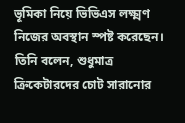ভূমিকা নিয়ে ভিভিএস লক্ষ্মণ নিজের অবস্থান স্পষ্ট করেছেন। তিনি বলেন, শুধুমাত্র ক্রিকেটারদের চোট সারানোর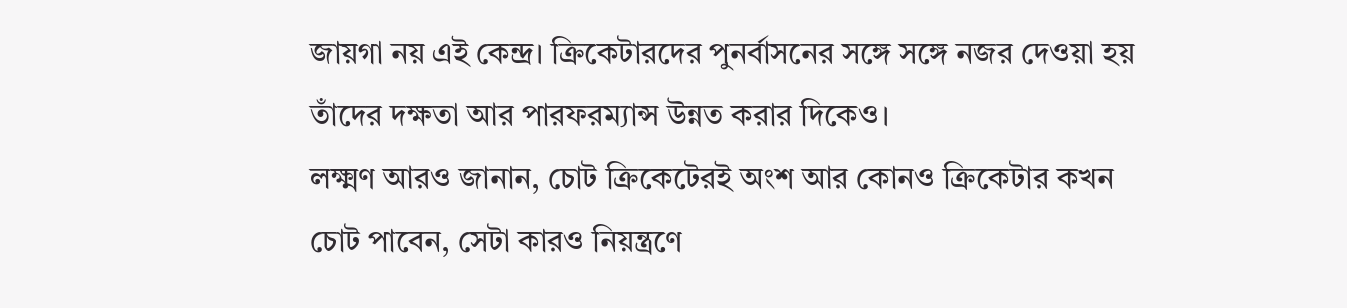জায়গা নয় এই কেন্দ্র। ক্রিকেটারদের পুনর্বাসনের সঙ্গে সঙ্গে নজর দেওয়া হয় তাঁদের দক্ষতা আর পারফরম্যান্স উন্নত করার দিকেও।
লক্ষ্মণ আরও জানান, চোট ক্রিকেটেরই অংশ আর কোনও ক্রিকেটার কখন চোট পাবেন, সেটা কারও নিয়ন্ত্রণে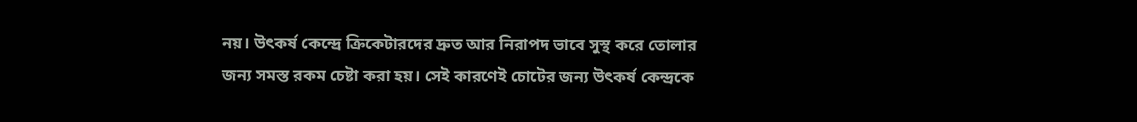নয়। উৎকর্ষ কেন্দ্রে ক্রিকেটারদের দ্রুত আর নিরাপদ ভাবে সুস্থ করে তোলার জন্য সমস্ত রকম চেষ্টা করা হয়। সেই কারণেই চোটের জন্য উৎকর্ষ কেন্দ্রকে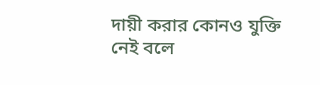দায়ী করার কোনও যুক্তি নেই বলে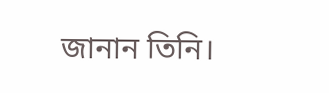জানান তিনি।